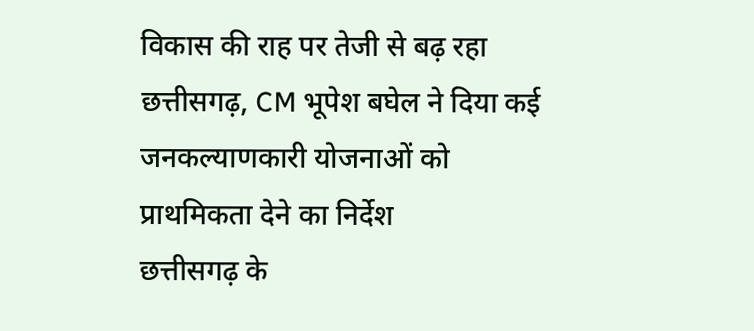विकास की राह पर तेजी से बढ़ रहा छत्तीसगढ़, CM भूपेश बघेल ने दिया कई जनकल्याणकारी योजनाओं को प्राथमिकता देने का निर्देश
छत्तीसगढ़ के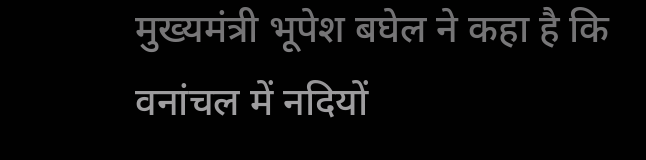मुख्यमंत्री भूपेश बघेल ने कहा है कि वनांचल में नदियों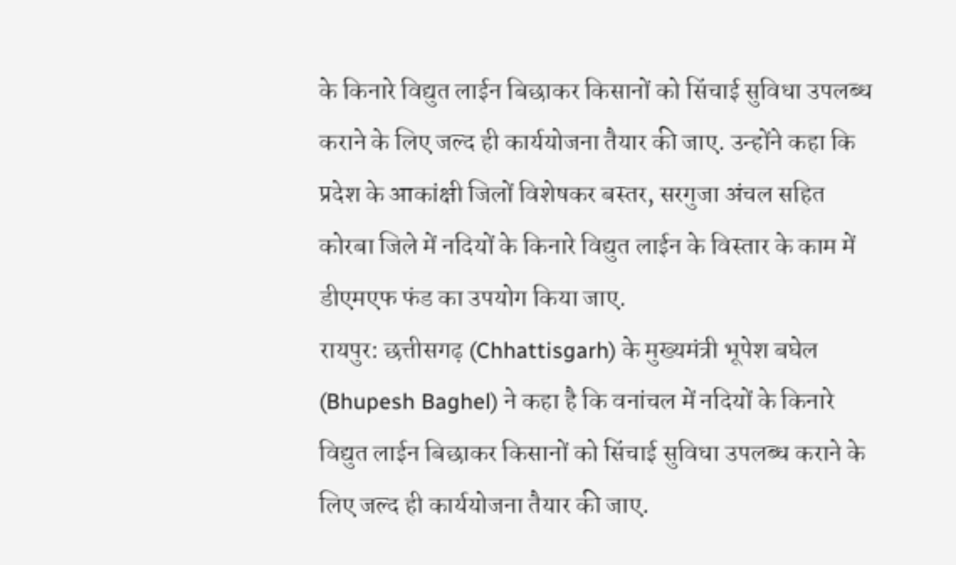के किनारे विद्युत लाईन बिछाकर किसानों को सिंचाई सुविधा उपलब्ध कराने के लिए जल्द ही कार्ययोजना तैयार की जाए. उन्होंने कहा कि प्रदेश के आकांक्षी जिलों विशेषकर बस्तर, सरगुजा अंचल सहित कोरबा जिले में नदियों के किनारे विद्युत लाईन के विस्तार के काम में डीएमएफ फंड का उपयोग किया जाए.
रायपुर: छत्तीसगढ़ (Chhattisgarh) के मुख्यमंत्री भूपेश बघेल (Bhupesh Baghel) ने कहा है कि वनांचल में नदियों के किनारे विद्युत लाईन बिछाकर किसानों को सिंचाई सुविधा उपलब्ध कराने के लिए जल्द ही कार्ययोजना तैयार की जाए.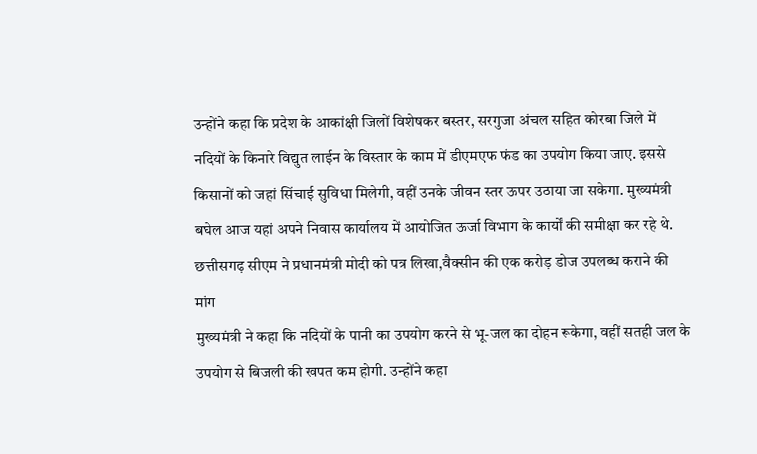उन्होंने कहा कि प्रदेश के आकांक्षी जिलों विशेषकर बस्तर, सरगुजा अंचल सहित कोरबा जिले में नदियों के किनारे विद्युत लाईन के विस्तार के काम में डीएमएफ फंड का उपयोग किया जाए. इससे किसानों को जहां सिंचाई सुविधा मिलेगी, वहीं उनके जीवन स्तर ऊपर उठाया जा सकेगा. मुख्यमंत्री बघेल आज यहां अपने निवास कार्यालय में आयोजित ऊर्जा विभाग के कार्यों की समीक्षा कर रहे थे. छत्तीसगढ़ सीएम ने प्रधानमंत्री मोदी को पत्र लिखा,वैक्सीन की एक करोड़ डोज उपलब्ध कराने की मांग
मुख्यमंत्री ने कहा कि नदियों के पानी का उपयोग करने से भू-जल का दोहन रूकेगा, वहीं सतही जल के उपयोग से बिजली की खपत कम होगी. उन्होंने कहा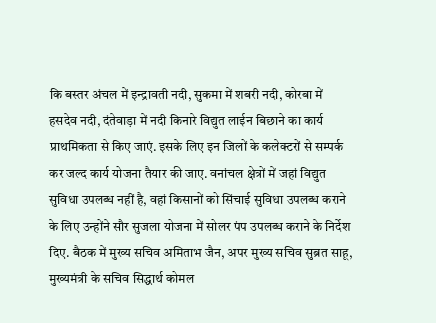कि बस्तर अंचल में इन्द्रावती नदी, सुकमा में शबरी नदी, कोरबा में हसदेव नदी, दंतेवाड़ा में नदी किनारे विद्युत लाईन बिछाने का कार्य प्राथमिकता से किए जाएं. इसके लिए इन जिलों के कलेक्टरों से सम्पर्क कर जल्द कार्य योजना तैयार की जाए. वनांचल क्षेत्रों में जहां विद्युत सुविधा उपलब्ध नहीं है, वहां किसानों को सिंचाई सुविधा उपलब्ध कराने के लिए उन्होंने सौर सुजला योजना में सोलर पंप उपलब्ध कराने के निर्देश दिए. बैठक में मुख्य सचिव अमिताभ जैन, अपर मुख्य सचिव सुब्रत साहू, मुख्यमंत्री के सचिव सिद्धार्थ कोमल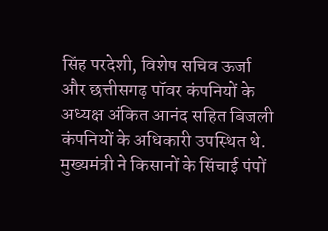सिंह परदेशी, विशेष सचिव ऊर्जा और छत्तीसगढ़ पॉवर कंपनियों के अध्यक्ष अंकित आनंद सहित बिजली कंपनियों के अधिकारी उपस्थित थे.
मुख्यमंत्री ने किसानों के सिंचाई पंपों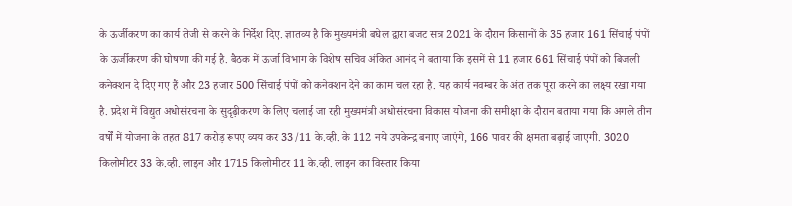के ऊर्जीकरण का कार्य तेजी से करने के निर्देश दिए. ज्ञातव्य है कि मुख्यमंत्री बघेल द्वारा बजट सत्र 2021 के दौरान किसानों के 35 हजार 161 सिंचाई पंपों के ऊर्जीकरण की घोषणा की गई है. बैठक में ऊर्जा विभाग के विशेष सचिव अंकित आनंद ने बताया कि इसमें से 11 हजार 661 सिंचाई पंपों को बिजली कनेक्शन दे दिए गए हैं और 23 हजार 500 सिंचाई पंपों को कनेक्शन देने का काम चल रहा है. यह कार्य नवम्बर के अंत तक पूरा करने का लक्ष्य रखा गया है. प्रदेश में विद्युत अधोसंरचना के सुदृढ़ीकरण के लिए चलाई जा रही मुख्यमंत्री अधोसंरचना विकास योजना की समीक्षा के दौरान बताया गया कि अगले तीन वर्षों में योजना के तहत 817 करोड़ रूपए व्यय कर 33/11 के.व्ही. के 112 नये उपकेन्द्र बनाए जाएंगे, 166 पावर की क्षमता बढ़ाई जाएगी. 3020 किलोमीटर 33 के.व्ही. लाइन और 1715 किलोमीटर 11 के.व्ही. लाइन का विस्तार किया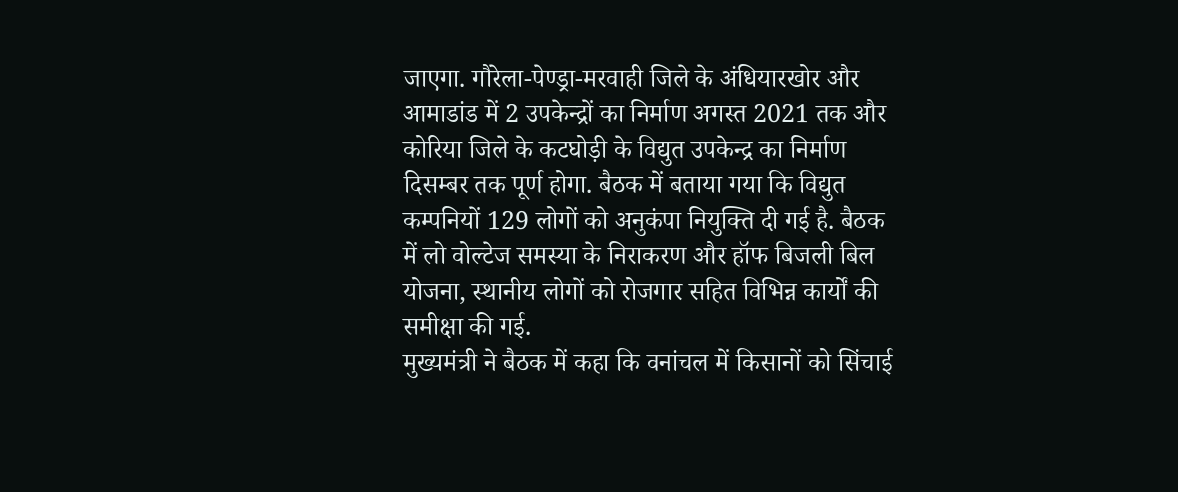जाएगा. गौरेला-पेण्ड्रा-मरवाही जिले के अंधियारखोर और आमाडांड में 2 उपकेन्द्रों का निर्माण अगस्त 2021 तक और कोरिया जिले के कटघोड़ी के विद्युत उपकेन्द्र का निर्माण दिसम्बर तक पूर्ण होगा. बैठक में बताया गया कि विद्युत कम्पनियों 129 लोगों को अनुकंपा नियुक्ति दी गई है. बैठक में लो वोल्टेज समस्या के निराकरण और हॉफ बिजली बिल योजना, स्थानीय लोगों को रोजगार सहित विभिन्न कार्यों की समीक्षा की गई.
मुख्यमंत्री ने बैठक में कहा कि वनांचल में किसानों को सिंचाई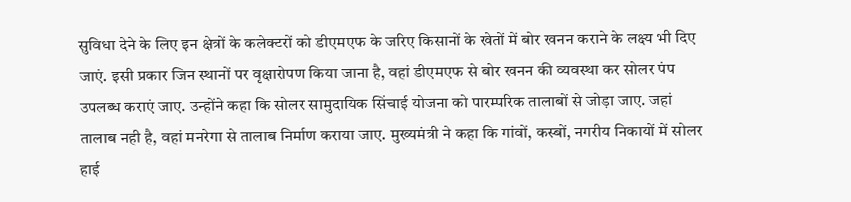सुविधा देने के लिए इन क्षेत्रों के कलेक्टरों को डीएमएफ के जरिए किसानों के खेतों में बोर खनन कराने के लक्ष्य भी दिए जाएं. इसी प्रकार जिन स्थानों पर वृक्षारोपण किया जाना है, वहां डीएमएफ से बोर खनन की व्यवस्था कर सोलर पंप उपलब्ध कराएं जाए. उन्होंने कहा कि सोलर सामुदायिक सिंचाई योजना को पारम्परिक तालाबों से जोड़ा जाए. जहां तालाब नही है, वहां मनरेगा से तालाब निर्माण कराया जाए. मुख्यमंत्री ने कहा कि गांवों, कस्बों, नगरीय निकायों में सोलर हाई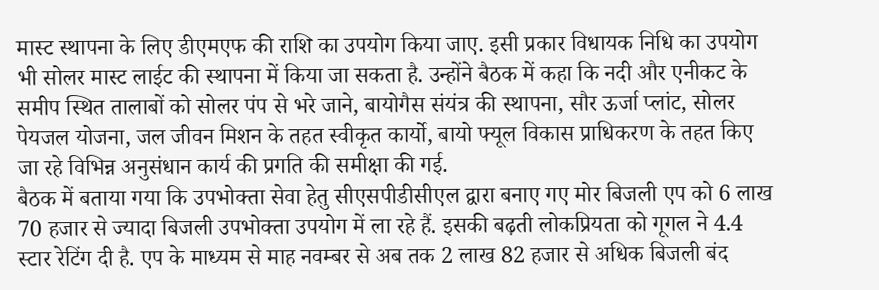मास्ट स्थापना के लिए डीएमएफ की राशि का उपयोग किया जाए. इसी प्रकार विधायक निधि का उपयोग भी सोलर मास्ट लाईट की स्थापना में किया जा सकता है. उन्होंने बैठक में कहा कि नदी और एनीकट के समीप स्थित तालाबों को सोलर पंप से भरे जाने, बायोगैस संयंत्र की स्थापना, सौर ऊर्जा प्लांट, सोलर पेयजल योजना, जल जीवन मिशन के तहत स्वीकृत कार्यो, बायो फ्यूल विकास प्राधिकरण के तहत किए जा रहे विभिन्न अनुसंधान कार्य की प्रगति की समीक्षा की गई.
बैठक में बताया गया कि उपभोक्ता सेवा हेतु सीएसपीडीसीएल द्वारा बनाए गए मोर बिजली एप को 6 लाख 70 हजार से ज्यादा बिजली उपभोक्ता उपयोग में ला रहे हैं. इसकी बढ़ती लोकप्रियता को गूगल ने 4.4 स्टार रेटिंग दी है. एप के माध्यम से माह नवम्बर से अब तक 2 लाख 82 हजार से अधिक बिजली बंद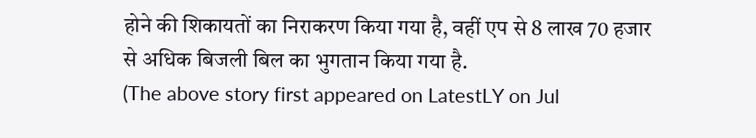होने की शिकायतों का निराकरण किया गया है, वहीं एप से 8 लाख 70 हजार से अधिक बिजली बिल का भुगतान किया गया है.
(The above story first appeared on LatestLY on Jul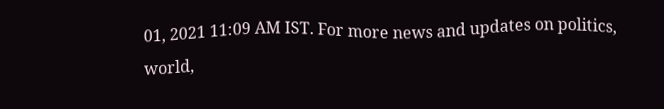01, 2021 11:09 AM IST. For more news and updates on politics, world,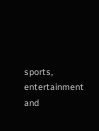sports, entertainment and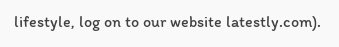lifestyle, log on to our website latestly.com).